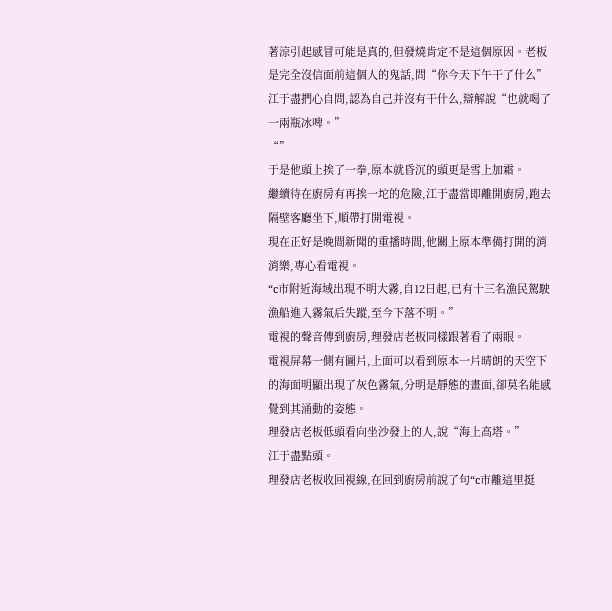著涼引起感冒可能是真的,但發燒肯定不是這個原因。老板是完全沒信面前這個人的鬼話,問“你今天下午干了什么”
江于盡捫心自問,認為自己并沒有干什么,辯解說“也就喝了一兩瓶冰啤。”
“”
于是他頭上挨了一拳,原本就昏沉的頭更是雪上加霜。
繼續待在廚房有再挨一坨的危險,江于盡當即離開廚房,跑去隔壁客廳坐下,順帶打開電視。
現在正好是晚間新聞的重播時間,他關上原本準備打開的消消樂,專心看電視。
“c市附近海域出現不明大霧,自12日起,已有十三名漁民駕駛漁船進入霧氣后失蹤,至今下落不明。”
電視的聲音傳到廚房,理發店老板同樣跟著看了兩眼。
電視屏幕一側有圖片,上面可以看到原本一片晴朗的天空下的海面明顯出現了灰色霧氣,分明是靜態的畫面,卻莫名能感覺到其涌動的姿態。
理發店老板低頭看向坐沙發上的人,說“海上高塔。”
江于盡點頭。
理發店老板收回視線,在回到廚房前說了句“c市離這里挺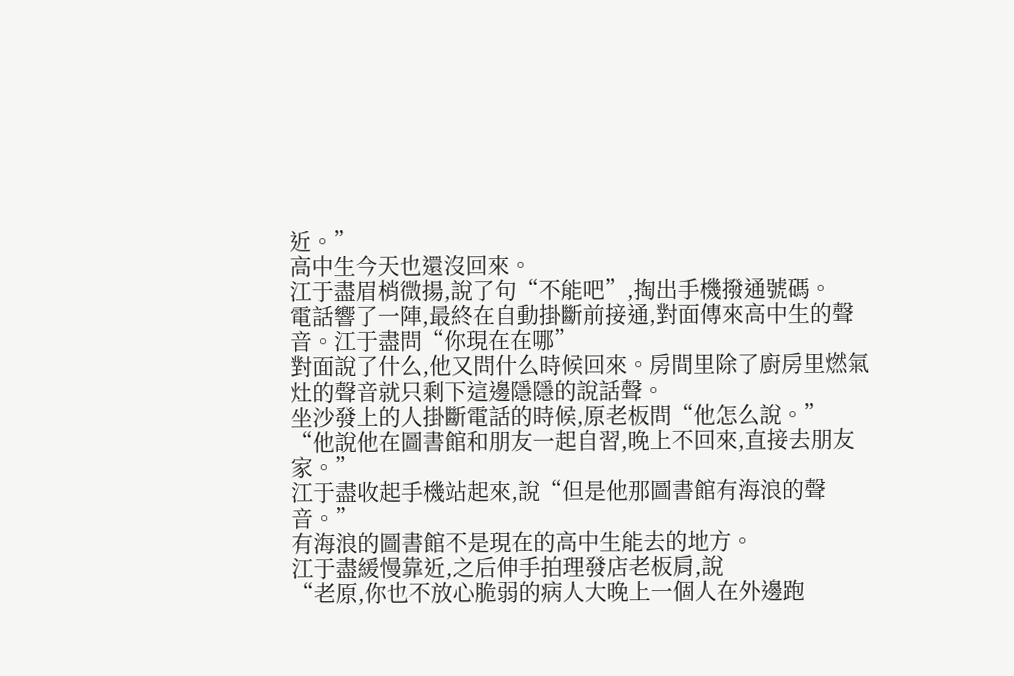近。”
高中生今天也還沒回來。
江于盡眉梢微揚,說了句“不能吧”,掏出手機撥通號碼。
電話響了一陣,最終在自動掛斷前接通,對面傳來高中生的聲音。江于盡問“你現在在哪”
對面說了什么,他又問什么時候回來。房間里除了廚房里燃氣灶的聲音就只剩下這邊隱隱的說話聲。
坐沙發上的人掛斷電話的時候,原老板問“他怎么說。”
“他說他在圖書館和朋友一起自習,晚上不回來,直接去朋友家。”
江于盡收起手機站起來,說“但是他那圖書館有海浪的聲音。”
有海浪的圖書館不是現在的高中生能去的地方。
江于盡緩慢靠近,之后伸手拍理發店老板肩,說
“老原,你也不放心脆弱的病人大晚上一個人在外邊跑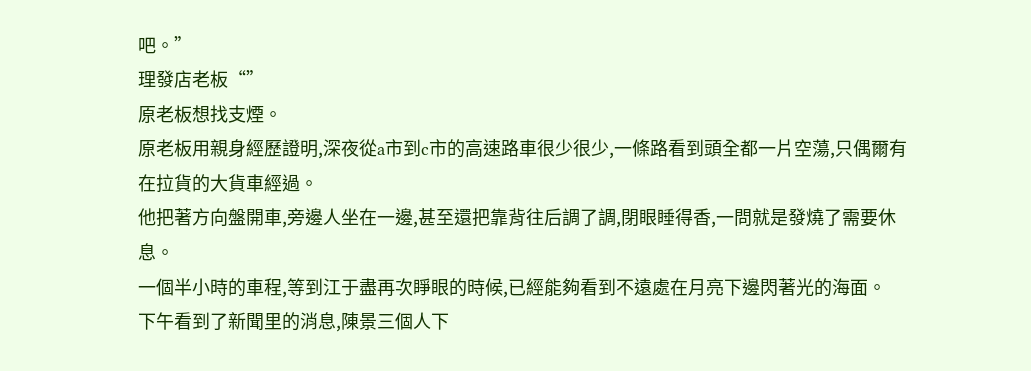吧。”
理發店老板“”
原老板想找支煙。
原老板用親身經歷證明,深夜從a市到c市的高速路車很少很少,一條路看到頭全都一片空蕩,只偶爾有在拉貨的大貨車經過。
他把著方向盤開車,旁邊人坐在一邊,甚至還把靠背往后調了調,閉眼睡得香,一問就是發燒了需要休息。
一個半小時的車程,等到江于盡再次睜眼的時候,已經能夠看到不遠處在月亮下邊閃著光的海面。
下午看到了新聞里的消息,陳景三個人下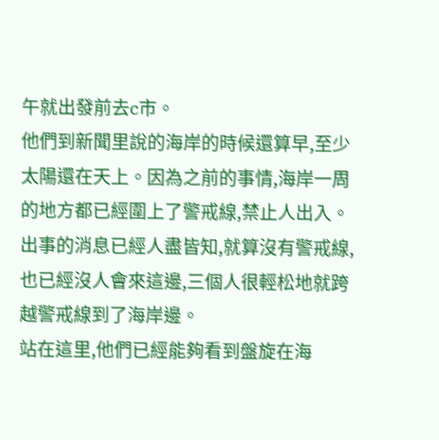午就出發前去c市。
他們到新聞里說的海岸的時候還算早,至少太陽還在天上。因為之前的事情,海岸一周的地方都已經圍上了警戒線,禁止人出入。出事的消息已經人盡皆知,就算沒有警戒線,也已經沒人會來這邊,三個人很輕松地就跨越警戒線到了海岸邊。
站在這里,他們已經能夠看到盤旋在海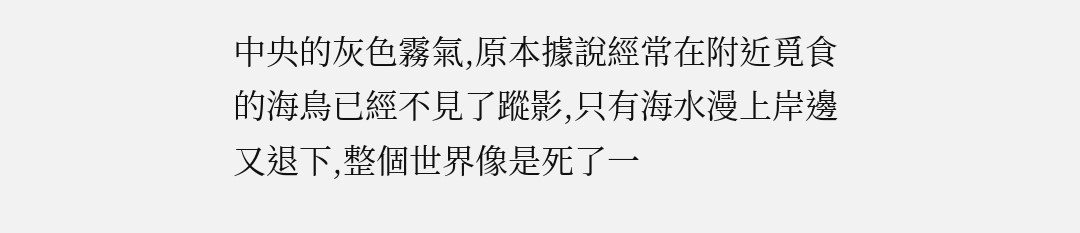中央的灰色霧氣,原本據說經常在附近覓食的海鳥已經不見了蹤影,只有海水漫上岸邊又退下,整個世界像是死了一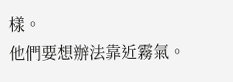樣。
他們要想辦法靠近霧氣。